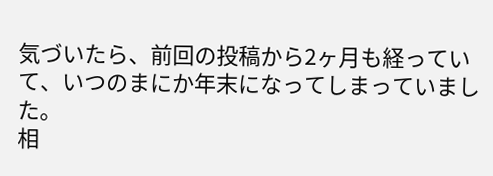気づいたら、前回の投稿から2ヶ月も経っていて、いつのまにか年末になってしまっていました。
相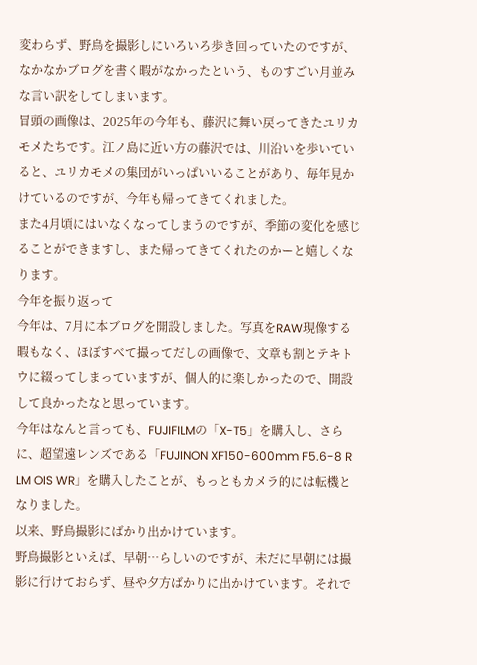変わらず、野鳥を撮影しにいろいろ歩き回っていたのですが、なかなかブログを書く暇がなかったという、ものすごい月並みな言い訳をしてしまいます。
冒頭の画像は、2025年の今年も、藤沢に舞い戻ってきたユリカモメたちです。江ノ島に近い方の藤沢では、川沿いを歩いていると、ユリカモメの集団がいっぱいいることがあり、毎年見かけているのですが、今年も帰ってきてくれました。
また4月頃にはいなくなってしまうのですが、季節の変化を感じることができますし、また帰ってきてくれたのかーと嬉しくなります。
今年を振り返って
今年は、7月に本ブログを開設しました。写真をRAW現像する暇もなく、ほぼすべて撮ってだしの画像で、文章も割とテキトウに綴ってしまっていますが、個人的に楽しかったので、開設して良かったなと思っています。
今年はなんと言っても、FUJIFILMの「X-T5」を購入し、さらに、超望遠レンズである「FUJINON XF150-600mm F5.6-8 R LM OIS WR」を購入したことが、もっともカメラ的には転機となりました。
以来、野鳥撮影にばかり出かけています。
野鳥撮影といえば、早朝…らしいのですが、未だに早朝には撮影に行けておらず、昼や夕方ばかりに出かけています。それで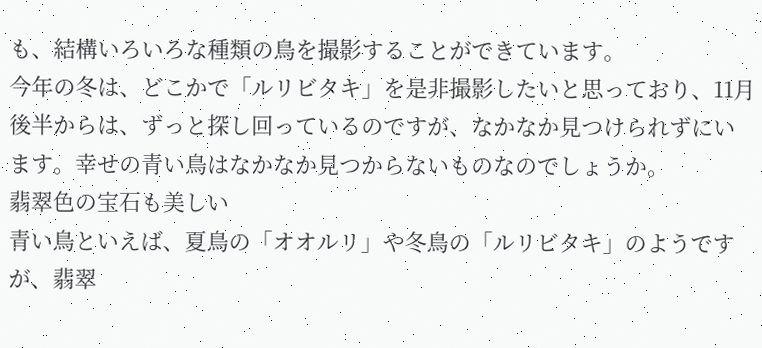も、結構いろいろな種類の鳥を撮影することができています。
今年の冬は、どこかで「ルリビタキ」を是非撮影したいと思っており、11月後半からは、ずっと探し回っているのですが、なかなか見つけられずにいます。幸せの青い鳥はなかなか見つからないものなのでしょうか。
翡翠色の宝石も美しい
青い鳥といえば、夏鳥の「オオルリ」や冬鳥の「ルリビタキ」のようですが、翡翠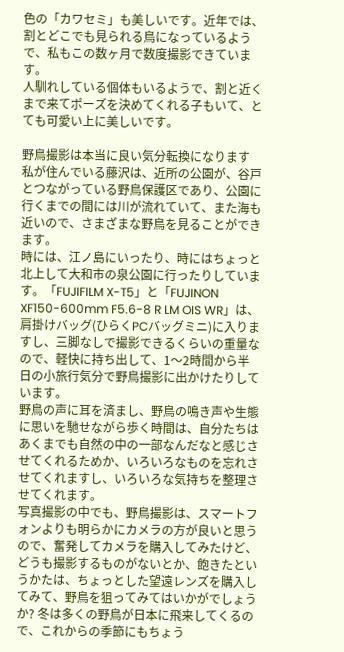色の「カワセミ」も美しいです。近年では、割とどこでも見られる鳥になっているようで、私もこの数ヶ月で数度撮影できています。
人馴れしている個体もいるようで、割と近くまで来てポーズを決めてくれる子もいて、とても可愛い上に美しいです。

野鳥撮影は本当に良い気分転換になります
私が住んでいる藤沢は、近所の公園が、谷戸とつながっている野鳥保護区であり、公園に行くまでの間には川が流れていて、また海も近いので、さまざまな野鳥を見ることができます。
時には、江ノ島にいったり、時にはちょっと北上して大和市の泉公園に行ったりしています。「FUJIFILM X-T5」と「FUJINON XF150-600mm F5.6-8 R LM OIS WR」は、肩掛けバッグ(ひらくPCバッグミニ)に入りますし、三脚なしで撮影できるくらいの重量なので、軽快に持ち出して、1〜2時間から半日の小旅行気分で野鳥撮影に出かけたりしています。
野鳥の声に耳を済まし、野鳥の鳴き声や生態に思いを馳せながら歩く時間は、自分たちはあくまでも自然の中の一部なんだなと感じさせてくれるためか、いろいろなものを忘れさせてくれますし、いろいろな気持ちを整理させてくれます。
写真撮影の中でも、野鳥撮影は、スマートフォンよりも明らかにカメラの方が良いと思うので、奮発してカメラを購入してみたけど、どうも撮影するものがないとか、飽きたというかたは、ちょっとした望遠レンズを購入してみて、野鳥を狙ってみてはいかがでしょうか? 冬は多くの野鳥が日本に飛来してくるので、これからの季節にもちょう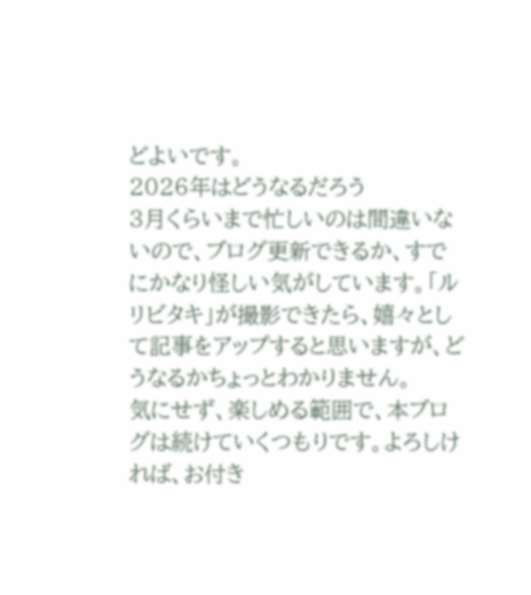どよいです。
2026年はどうなるだろう
3月くらいまで忙しいのは間違いないので、ブログ更新できるか、すでにかなり怪しい気がしています。「ルリビタキ」が撮影できたら、嬉々として記事をアップすると思いますが、どうなるかちょっとわかりません。
気にせず、楽しめる範囲で、本ブログは続けていくつもりです。よろしければ、お付き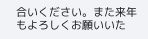合いください。また来年もよろしくお願いいた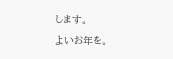します。
よいお年を。